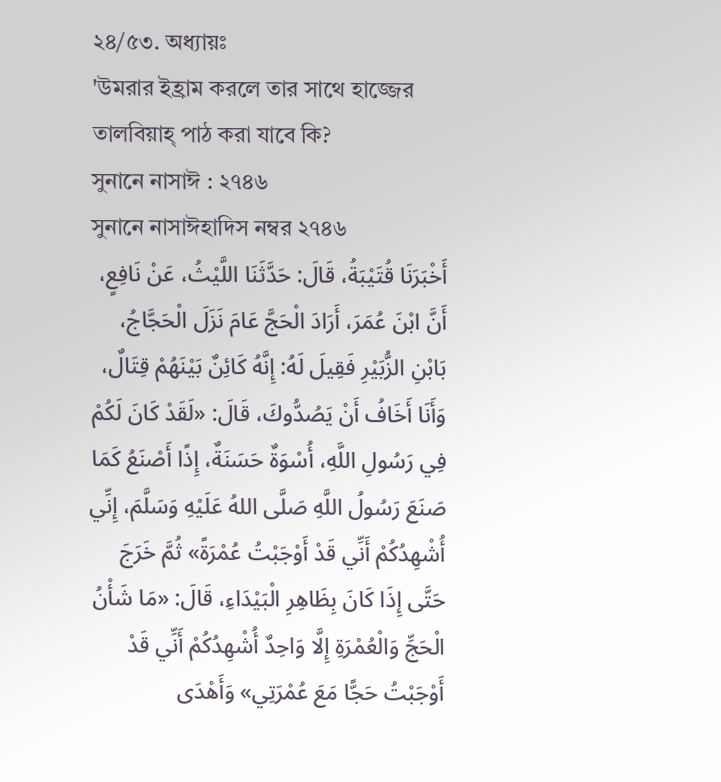২৪/৫৩. অধ্যায়ঃ
'উমরার ইহ্রাম করলে তার সাথে হাজ্জের তালবিয়াহ্ পাঠ করা যাবে কি?
সুনানে নাসাঈ : ২৭৪৬
সুনানে নাসাঈহাদিস নম্বর ২৭৪৬
أَخْبَرَنَا قُتَيْبَةُ، قَالَ: حَدَّثَنَا اللَّيْثُ، عَنْ نَافِعٍ، أَنَّ ابْنَ عُمَرَ، أَرَادَ الْحَجَّ عَامَ نَزَلَ الْحَجَّاجُ، بَابْنِ الزُّبَيْرِ فَقِيلَ لَهُ: إِنَّهُ كَائِنٌ بَيْنَهُمْ قِتَالٌ، وَأَنَا أَخَافُ أَنْ يَصُدُّوكَ، قَالَ: «لَقَدْ كَانَ لَكُمْ فِي رَسُولِ اللَّهِ، أُسْوَةٌ حَسَنَةٌ، إِذًا أَصْنَعُ كَمَا صَنَعَ رَسُولُ اللَّهِ صَلَّى اللهُ عَلَيْهِ وَسَلَّمَ، إِنِّي أُشْهِدُكُمْ أَنِّي قَدْ أَوْجَبْتُ عُمْرَةً» ثُمَّ خَرَجَ حَتَّى إِذَا كَانَ بِظَاهِرِ الْبَيْدَاءِ، قَالَ: «مَا شَأْنُ الْحَجِّ وَالْعُمْرَةِ إِلَّا وَاحِدٌ أُشْهِدُكُمْ أَنِّي قَدْ أَوْجَبْتُ حَجًّا مَعَ عُمْرَتِي» وَأَهْدَى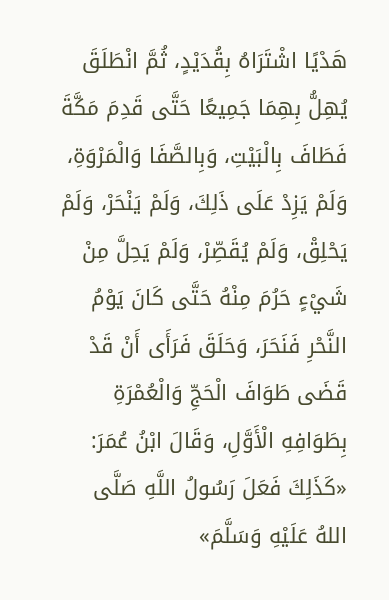هَدْيًا اشْتَرَاهُ بِقُدَيْدٍ، ثُمَّ انْطَلَقَ يُهِلُّ بِهِمَا جَمِيعًا حَتَّى قَدِمَ مَكَّةَ فَطَافَ بِالْبَيْتِ، وَبِالصَّفَا وَالْمَرْوَةِ، وَلَمْ يَزِدْ عَلَى ذَلِكَ، وَلَمْ يَنْحَرْ، وَلَمْ يَحْلِقْ، وَلَمْ يُقَصِّرْ، وَلَمْ يَحِلَّ مِنْ شَيْءٍ حَرُمَ مِنْهُ حَتَّى كَانَ يَوْمُ النَّحْرِ فَنَحَرَ، وَحَلَقَ فَرَأَى أَنْ قَدْ قَضَى طَوَافَ الْحَجِّ وَالْعُمْرَةِ بِطَوَافِهِ الْأَوَّلِ، وَقَالَ ابْنُ عُمَرَ: «كَذَلِكَ فَعَلَ رَسُولُ اللَّهِ صَلَّى اللهُ عَلَيْهِ وَسَلَّمَ»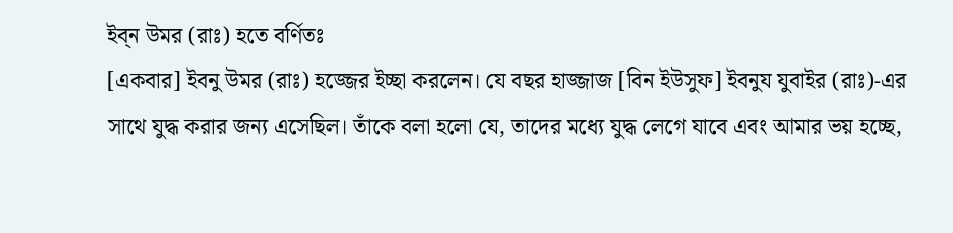ইব্ন উমর (রাঃ) হতে বর্ণিতঃ
[একবার] ইবনু উমর (রাঃ) হজ্জের ইচ্ছা করলেন। যে বছর হাজ্জাজ [বিন ইউসুফ] ইবনুয যুবাইর (রাঃ)-এর সাথে যুদ্ধ করার জন্য এসেছিল। তাঁকে বলা হলো যে, তাদের মধ্যে যুদ্ধ লেগে যাবে এবং আমার ভয় হচ্ছে,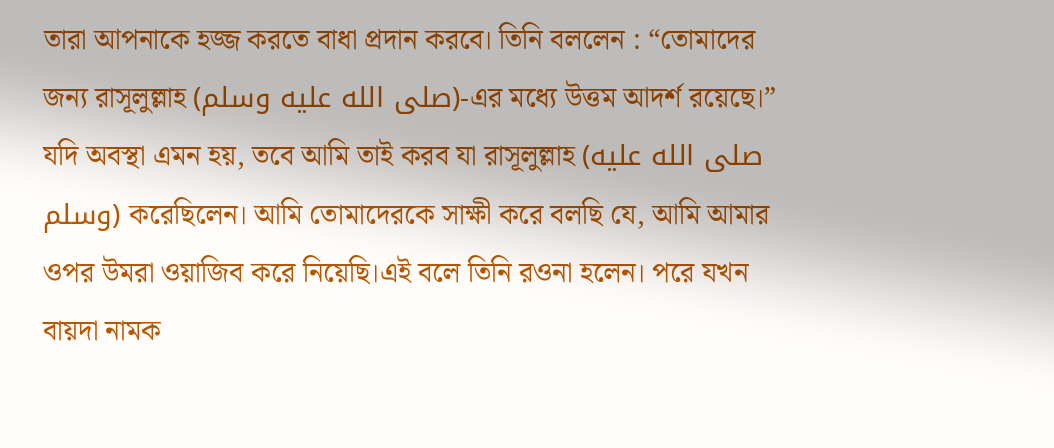তারা আপনাকে হজ্জ করতে বাধা প্রদান করবে। তিনি বললেন : “তোমাদের জন্য রাসূলুল্লাহ (صلى الله عليه وسلم)-এর মধ্যে উত্তম আদর্শ রয়েছে।” যদি অবস্থা এমন হয়, তবে আমি তাই করব যা রাসূলুল্লাহ (صلى الله عليه وسلم) করেছিলেন। আমি তোমাদেরকে সাক্ষী করে বলছি যে, আমি আমার ওপর উমরা ওয়াজিব করে নিয়েছি।এই বলে তিনি রওনা হলেন। পরে যখন বায়দা নামক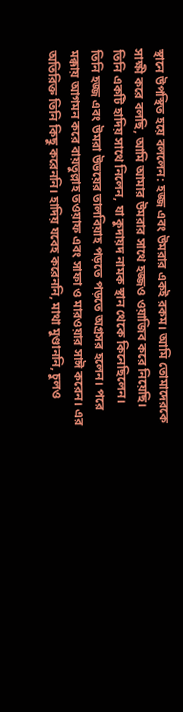স্থানে উপস্থিত হয়ে বললেন: হজ্জ এবং উমরার একই রকম। আমি তোমাদেরকে সাক্ষী করে বলছি, আমি আমার উমরার সাথে হজ্জও ওয়াজিব করে নিয়েছি। তিনি একটি হাদিয় সাথে নিলেন, যা কুদায়দ নামক স্থান থেকে কিনেছিলেন। তিনি হজ্জ এবং উমরা উভয়ের তালবিয়াহ পড়তে পড়তে অগ্রসর হলেন। পরে মক্কায় আগমন করে বায়তুল্লাহ তওয়াফ এবং সাফা ও মারওয়ার সাঈ করেন। এর অতিরিক্ত তিনি কিছু করেননি। হাদিয় যবেহ করেননি, মাথা মুণ্ডাননি, চুলও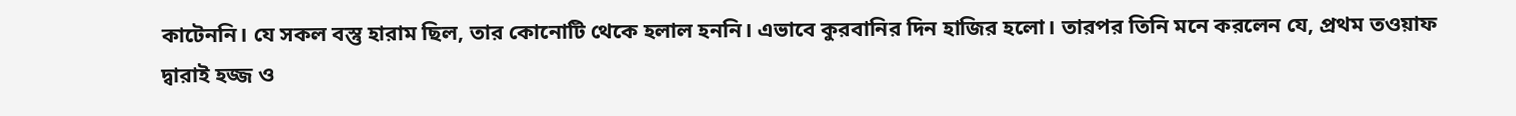কাটেননি। যে সকল বস্তু হারাম ছিল, তার কোনোটি থেকে হলাল হননি। এভাবে কুরবানির দিন হাজির হলো। তারপর তিনি মনে করলেন যে, প্রথম তওয়াফ দ্বারাই হজ্জ ও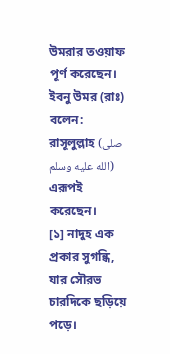উমরার তওয়াফ পূর্ণ করেছেন। ইবনু উমর (রাঃ) বলেন: রাসূলুল্লাহ (صلى الله عليه وسلم) এরূপই করেছেন।
[১] নাদুহ এক প্রকার সুগন্ধি, যার সৌরভ চারদিকে ছড়িয়ে পড়ে।